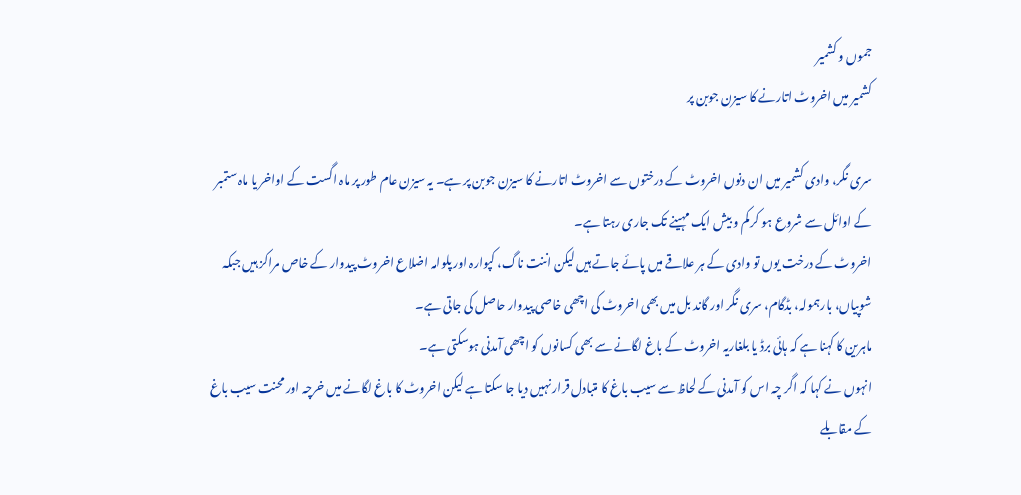جموں و کشمیر
کشمیر میں اخروٹ اتارنے کا سیزن جوبن پر

سری نگر، وادی کشمیر میں ان دنوں اخروٹ کے درختوں سے اخروٹ اتارنے کا سیزن جوبن پر ہے۔ یہ سیزن عام طور پر ماہ اگست کے اواخر یا ماہ ستمبر کے اوائل سے شروع ہو کر کم و بیش ایک مہینے تک جاری رہتا ہے۔
اخروٹ کے درخت یوں تو وادی کے ہر علاقے میں پائے جاتے ہیں لیکن اننت ناگ، کپوارہ اور پلوامہ اضلاع اخروٹ پیدوار کے خاص مراکز ہیں جبکہ شوپیاں، بارہمولہ، بڈگام، سری نگر اور گاند بل میں بھی اخروٹ کی اچھی خاصی پیدوار حاصل کی جاتی ہے۔
ماہرین کا کہنا ہے کہ ہائی برڈ یا بلغاریہ اخروٹ کے باغ لگانے سے بھی کسانوں کو اچھی آمدنی ہوسکتی ہے۔
انہوں نے کہا کہ اگر چہ اس کو آمدنی کے لحاظ سے سیب باغ کا متبادل قرار نہیں دیا جا سکتا ہے لیکن اخروٹ کا باغ لگانے میں خرچہ اور محنت سیب باغ کے مقابلے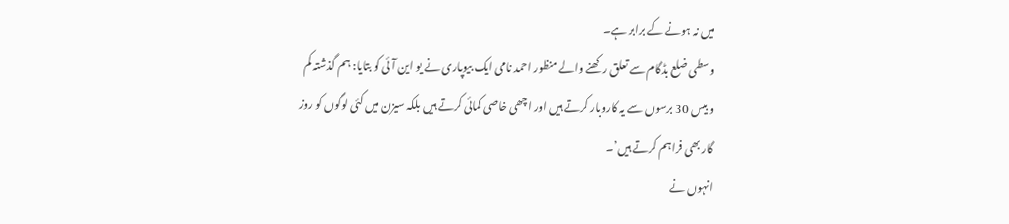میں نہ ہونے کے برابر ہے۔
وسطی ضلع بڈگام سے تعلق رکھنے والے منظور احمد نامی ایک بیوپاری نے یو این آئی کو بتایا: ہم گذشتہ کم و بیس 30 برسوں سے یہ کاروبار کرتے ہیں اور اچھی خاصی کمائی کرتے ہیں بلکہ سیزن میں کئی لوگوں کو روز گار بھی فراہم کرتے ہیں’۔
انہوں نے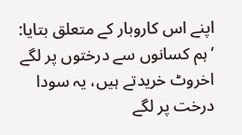اپنے اس کاروبار کے متعلق بتایا: ‘ہم کسانوں سے درختوں پر لگے اخروٹ خریدتے ہیں، یہ سودا درخت پر لگے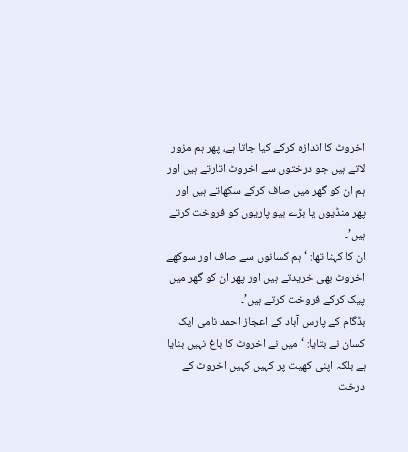اخروٹ کا اندازہ کرکے کیا جاتا ہے، پھر ہم مزور لاتے ہیں جو درختوں سے اخروٹ اتارتے ہیں اور ہم ان کو گھر میں صاف کرکے سکھاتے ہیں اور پھر منڈیوں یا بڑے بیو پاریوں کو فروخت کرتے ہیں’۔
ان کا کہنا تھا: ‘ہم کسانوں سے صاف اور سوکھے اخروٹ بھی خریدتے ہیں اور پھر ان کو گھر میں پیک کرکے فروخت کرتے ہیں’۔
بڈگام کے پارس آباد کے اعجاز احمد نامی ایک کسان نے بتایا: ‘میں نے اخروٹ کا باغ نہیں بنایا ہے بلکہ اپنی کھیت پر کہیں کہیں اخروٹ کے درخت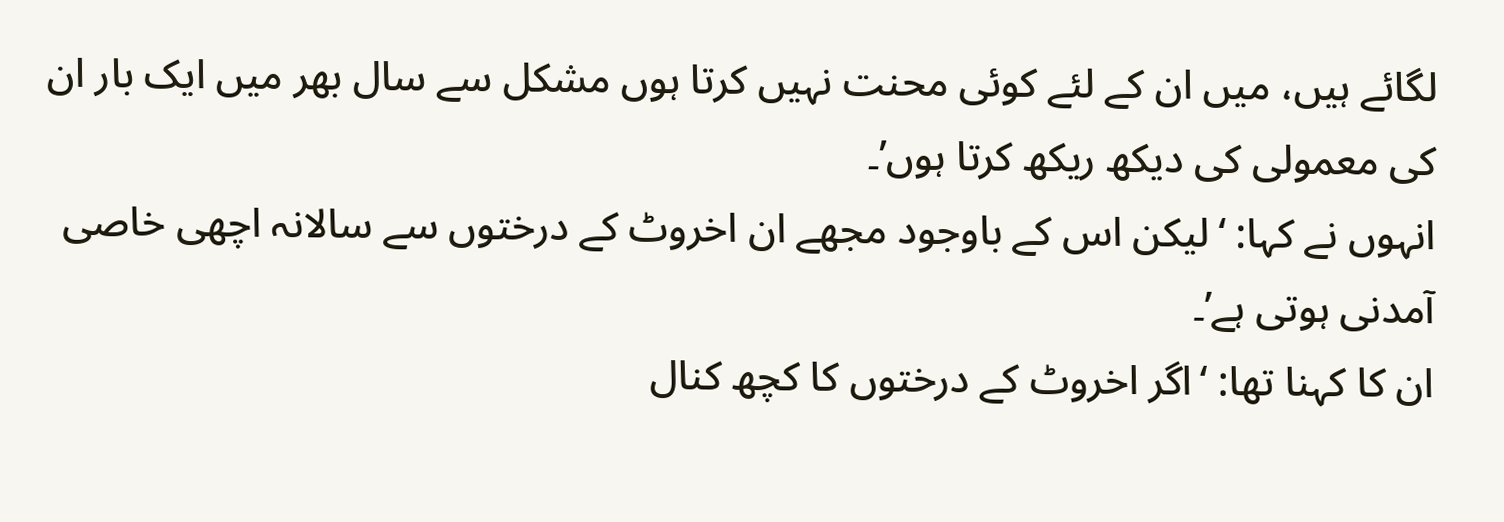لگائے ہیں، میں ان کے لئے کوئی محنت نہیں کرتا ہوں مشکل سے سال بھر میں ایک بار ان کی معمولی کی دیکھ ریکھ کرتا ہوں’۔
انہوں نے کہا: ‘لیکن اس کے باوجود مجھے ان اخروٹ کے درختوں سے سالانہ اچھی خاصی آمدنی ہوتی ہے’۔
ان کا کہنا تھا: ‘اگر اخروٹ کے درختوں کا کچھ کنال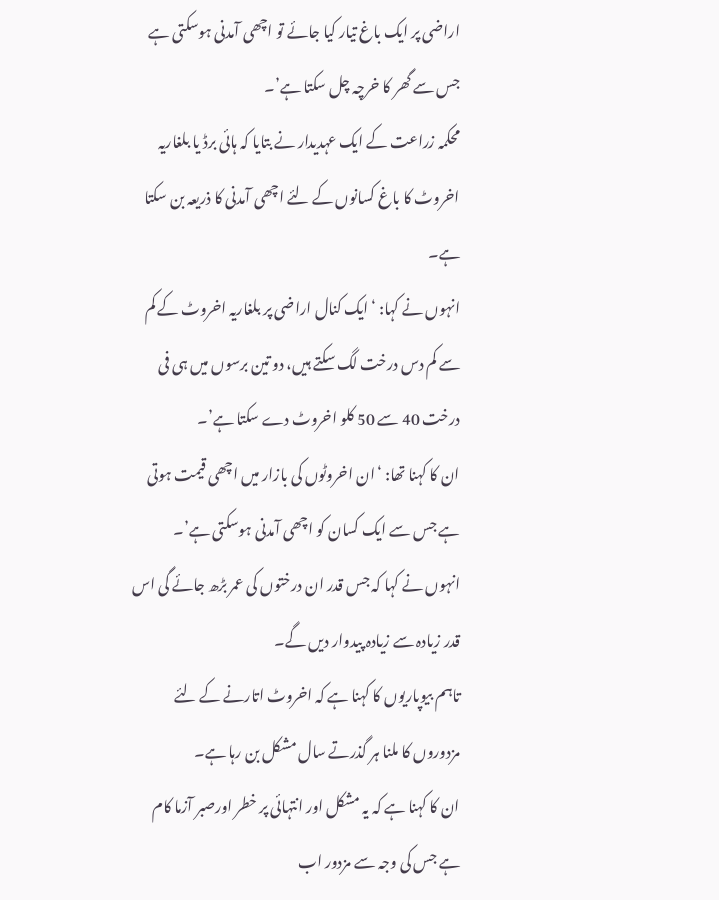اراضی پر ایک باغ تیار کیا جائے تو اچھی آمدنی ہوسکتی ہے جس سے گھر کا خرچہ چل سکتا ہے’۔
محکمہ زراعت کے ایک عہدیدار نے بتایا کہ ہائی برڈ یا بلغاریہ اخروٹ کا باغ کسانوں کے لئے اچھی آمدنی کا ذریعہ بن سکتا ہے۔
انہوں نے کہا: ‘ایک کنال اراضی پر بلغاریہ اخروٹ کے کم سے کم دس درخت لگ سکتے ہیں، دو تین برسوں میں ہی فی درخت 40 سے 50 کلو اخروٹ دے سکتا ہے’۔
ان کا کہنا تھا: ‘ان اخروٹوں کی بازار میں اچھی قیمت ہوتی ہے جس سے ایک کسان کو اچھی آمدنی ہوسکتی ہے’۔
انہوں نے کہا کہ جس قدر ان درختوں کی عمر بڑھ جائے گی اس قدر زیادہ سے زیادہ پیدوار دیں گے۔
تاہم بیوپاریوں کا کہنا ہے کہ اخروٹ اتارنے کے لئے مزدوروں کا ملنا ہر گذرتے سال مشکل بن رہا ہے۔
ان کا کہنا ہے کہ یہ مشکل اور انتہائی پر خطر اورصبر آزما کام ہے جس کی وجہ سے مزدور اب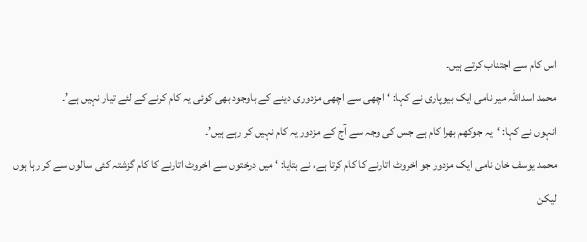اس کام سے اجتناب کرتے ہیں۔
محمد اسداللہ میر نامی ایک بیوپاری نے کہا: ‘اچھی سے اچھی مزدوری دینے کے باوجود بھی کوئی یہ کام کرنے کے لئے تیار نہیں ہے’۔
انہوں نے کہا: ‘یہ جوکھم بھرا کام ہے جس کی وجہ سے آج کے مزدور یہ کام نہیں کر رہے ہیں’۔
محمد یوسف خان نامی ایک مزدور جو اخروٹ اتارنے کا کام کرتا ہے، نے بتایا: ‘ میں درختوں سے اخروٹ اتارنے کا کام گزشتہ کئی سالوں سے کر رہا ہوں لیکن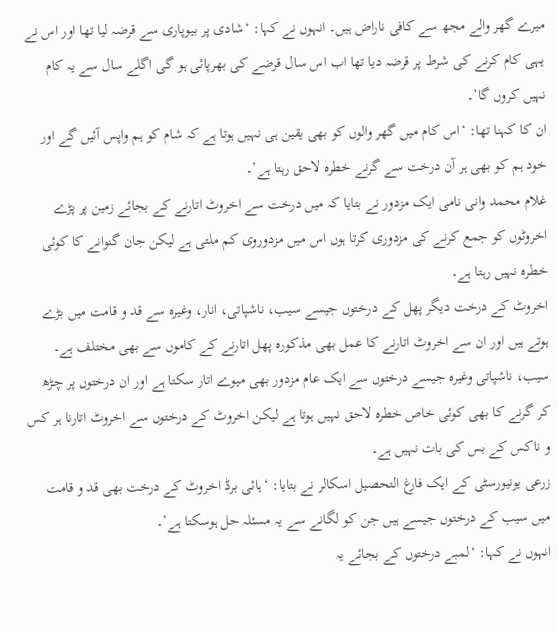میرے گھر والے مجھ سے کافی ناراض ہیں۔ انہوں نے کہا: ‘شادی پر بیوپاری سے قرضہ لیا تھا اور اس نے یہی کام کرنے کی شرط پر قرضہ دیا تھا اب اس سال قرضے کی بھرپائی ہو گی اگلے سال سے یہ کام نہیں کروں گا’۔
ان کا کہنا تھا: ‘اس کام میں گھر والوں کو بھی یقین ہی نہیں ہوتا ہے کہ شام کو ہم واپس آئیں گے اور خود ہم کو بھی ہر آن درخت سے گرنے خطرہ لاحق رہتا ہے’۔
غلام محمد وانی نامی ایک مزدور نے بتایا کہ میں درخت سے اخروٹ اتارنے کے بجائے زمین پر پڑے اخروٹوں کو جمع کرنے کی مزدوری کرتا ہوں اس میں مزدوروی کم ملتی ہے لیکن جان گنوانے کا کوئی خطرہ نہیں رہتا ہے۔
اخروٹ کے درخت دیگر پھل کے درختوں جیسے سیب، ناشپاتی، انار، وغیرہ سے قد و قامت میں بڑے ہوتے ہیں اور ان سے اخروٹ اتارنے کا عمل بھی مذکورہ پھل اتارنے کے کاموں سے بھی مختلف ہے۔
سیب، ناشپاتی وغیرہ جیسے درختوں سے ایک عام مزدور بھی میوے اتار سکتا ہے اور ان درختوں پر چڑھ کر گرنے کا بھی کوئی خاص خطرہ لاحق نہیں ہوتا ہے لیکن اخروٹ کے درختوں سے اخروٹ اتارنا ہر کس و ناکس کے بس کی بات نہیں ہے۔
زرعی یونیورسٹی کے ایک فارغ التحصیل اسکالر نے بتایا: ‘ہائی برڈ اخروٹ کے درخت بھی قد و قامت میں سیب کے درختوں جیسے ہیں جن کو لگانے سے یہ مسئلہ حل ہوسکتا ہے’۔
انہوں نے کہا: ‘لمبے درختوں کے بجائے یہ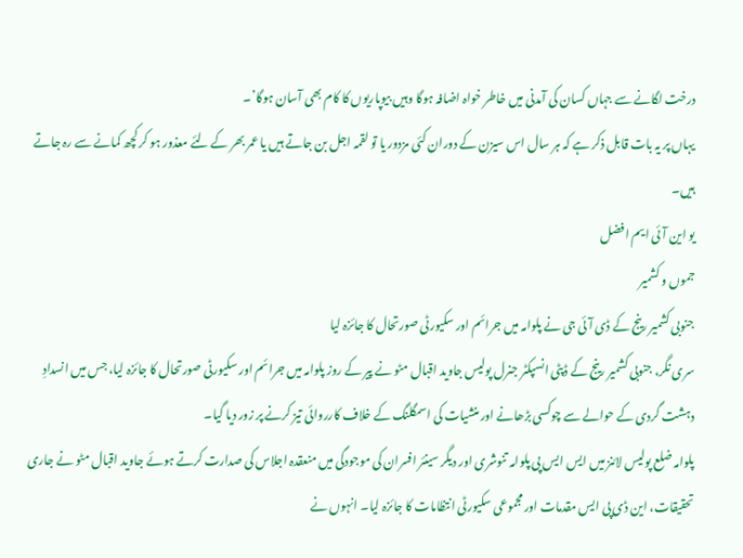درخت لگانے سے جہاں کسان کی آمدنی میں خاطر خواہ اضافہ ہوگا وہیں بیوپاریوں کا کام بھی آسان ہوگا’۔
یہاں پر یہ بات قابل ذکر ہے کہ ہر سال اس سیزن کے دوران کئی مزدور یا تو لقمہ اجل بن جاتے ہیں یا عمر بھر کے لئے معذور ہو کر کچھ کمانے سے رہ جاتے ہیں۔
یو این آئی ایم افضل
جموں و کشمیر
جنوبی کشمیر رینج کے ڈی آئی جی نے پلوامہ میں جرائم اور سکیورٹی صورتحال کا جائزہ لیا
سری نگر، جنوبی کشمیر رینج کے ڈپٹی انسپکٹر جنرل پولیس جاوید اقبال مٹو نے پیر کے روز پلوامہ میں جرائم اور سکیورٹی صورتحال کا جائزہ لیا، جس میں انسدادِ دہشت گردی کے حوالے سے چوکسی بڑھانے اور منشیات کی اسمگلنگ کے خلاف کارروائی تیز کرنے پر زور دیا گیا۔
پلوامہ ضلع پولیس لائنز میں ایس ایس پی پلوامہ تنوشری اور دیگر سینئر افسران کی موجودگی میں منعقدہ اجلاس کی صدارت کرتے ہوئے جاوید اقبال مٹو نے جاری تحقیقات، این ڈی پی ایس مقدمات اور مجموعی سکیورٹی انتظامات کا جائزہ لیا۔ انہوں نے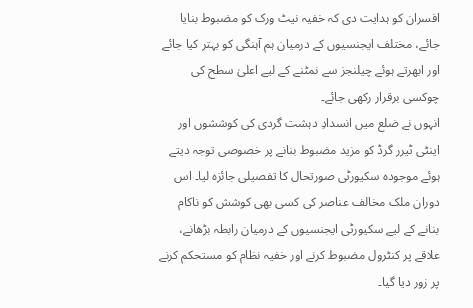افسران کو ہدایت دی کہ خفیہ نیٹ ورک کو مضبوط بنایا جائے، مختلف ایجنسیوں کے درمیان ہم آہنگی کو بہتر کیا جائے اور ابھرتے ہوئے چیلنجز سے نمٹنے کے لیے اعلیٰ سطح کی چوکسی برقرار رکھی جائے۔
انہوں نے ضلع میں انسدادِ دہشت گردی کی کوششوں اور اینٹی ٹیرر گرڈ کو مزید مضبوط بنانے پر خصوصی توجہ دیتے ہوئے موجودہ سکیورٹی صورتحال کا تفصیلی جائزہ لیا۔ اس دوران ملک مخالف عناصر کی کسی بھی کوشش کو ناکام بنانے کے لیے سکیورٹی ایجنسیوں کے درمیان رابطہ بڑھانے، علاقے پر کنٹرول مضبوط کرنے اور خفیہ نظام کو مستحکم کرنے پر زور دیا گیا۔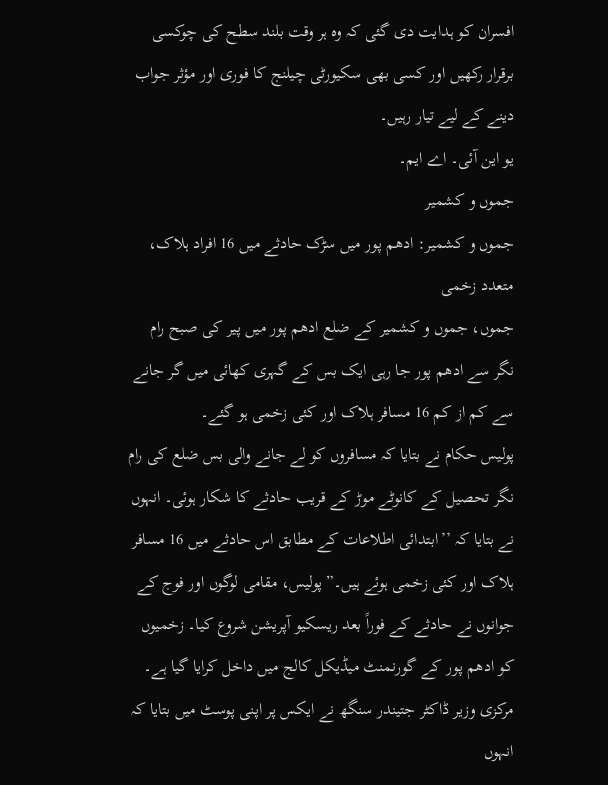افسران کو ہدایت دی گئی کہ وہ ہر وقت بلند سطح کی چوکسی برقرار رکھیں اور کسی بھی سکیورٹی چیلنج کا فوری اور مؤثر جواب دینے کے لیے تیار رہیں۔
یو این آئی۔ اے ایم۔
جموں و کشمیر
جموں و کشمیر: ادھم پور میں سڑک حادثے میں 16 افراد ہلاک، متعدد زخمی
جموں، جموں و کشمیر کے ضلع ادھم پور میں پیر کی صبح رام نگر سے ادھم پور جا رہی ایک بس کے گہری کھائی میں گر جانے سے کم از کم 16 مسافر ہلاک اور کئی زخمی ہو گئے۔
پولیس حکام نے بتایا کہ مسافروں کو لے جانے والی بس ضلع کی رام نگر تحصیل کے کانوٹے موڑ کے قریب حادثے کا شکار ہوئی۔ انہوں نے بتایا کہ ’’ابتدائی اطلاعات کے مطابق اس حادثے میں 16 مسافر ہلاک اور کئی زخمی ہوئے ہیں۔” پولیس، مقامی لوگوں اور فوج کے جوانوں نے حادثے کے فوراً بعد ریسکیو آپریشن شروع کیا۔ زخمیوں کو ادھم پور کے گورنمنٹ میڈیکل کالج میں داخل کرایا گیا ہے۔
مرکزی وزیر ڈاکٹر جتیندر سنگھ نے ایکس پر اپنی پوسٹ میں بتایا کہ انہوں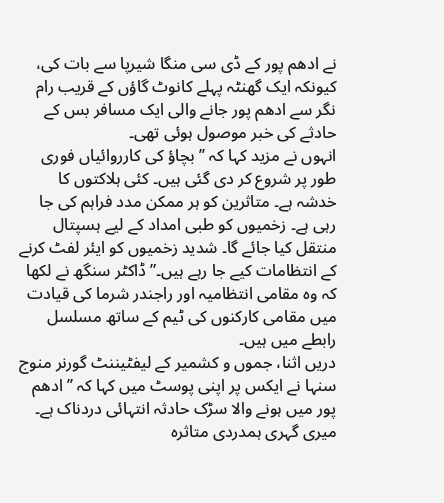نے ادھم پور کے ڈی سی منگا شیرپا سے بات کی، کیونکہ ایک گھنٹہ پہلے کانوٹ گاؤں کے قریب رام نگر سے ادھم پور جانے والی ایک مسافر بس کے حادثے کی خبر موصول ہوئی تھی۔
انہوں نے مزید کہا کہ ’’بچاؤ کی کارروائیاں فوری طور پر شروع کر دی گئی ہیں۔ کئی ہلاکتوں کا خدشہ ہے۔ متاثرین کو ہر ممکن مدد فراہم کی جا رہی ہے۔ زخمیوں کو طبی امداد کے لیے ہسپتال منتقل کیا جائے گا۔ شدید زخمیوں کو ایئر لفٹ کرنے کے انتظامات کیے جا رہے ہیں۔” ڈاکٹر سنگھ نے لکھا کہ وہ مقامی انتظامیہ اور راجندر شرما کی قیادت میں مقامی کارکنوں کی ٹیم کے ساتھ مسلسل رابطے میں ہیں۔
دریں اثنا، جموں و کشمیر کے لیفٹیننٹ گورنر منوج سنہا نے ایکس پر اپنی پوسٹ میں کہا کہ ’’ادھم پور میں ہونے والا سڑک حادثہ انتہائی دردناک ہے۔ میری گہری ہمدردی متاثرہ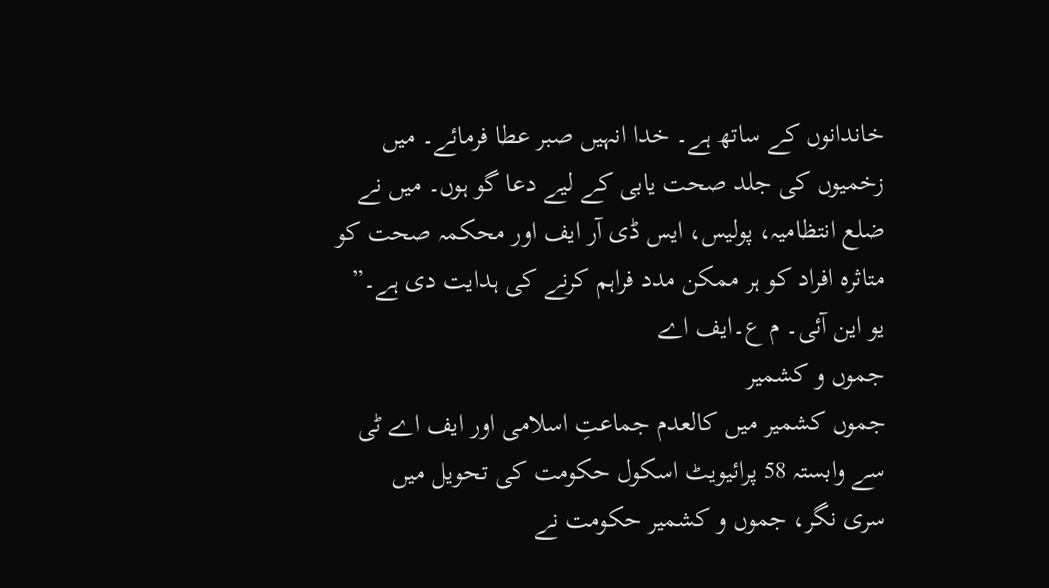خاندانوں کے ساتھ ہے۔ خدا انہیں صبر عطا فرمائے۔ میں زخمیوں کی جلد صحت یابی کے لیے دعا گو ہوں۔ میں نے ضلع انتظامیہ، پولیس، ایس ڈی آر ایف اور محکمہ صحت کو متاثرہ افراد کو ہر ممکن مدد فراہم کرنے کی ہدایت دی ہے۔”
یو این آئی۔ م ع۔ایف اے
جموں و کشمیر
جموں کشمیر میں کالعدم جماعتِ اسلامی اور ایف اے ٹی سے وابستہ 58 پرائیویٹ اسکول حکومت کی تحویل میں
سری نگر، جموں و کشمیر حکومت نے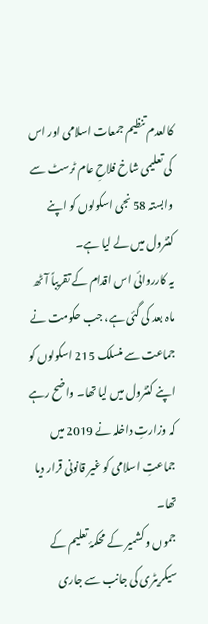کالعدم تنظیم جمعات اسلامی اور اس کی تعلیمی شاخ فلاحِ عام ٹرسٹ سے وابستہ 58 نجی اسکولوں کو اپنے کنٹرول میں لے لیا ہے۔
یہ کارروائی اس اقدام کے تقریباً آٹھ ماہ بعد کی گئی ہے، جب حکومت نے جماعت سے منسلک 215 اسکولوں کو اپنے کنٹرول میں لیا تھا۔ واضح رہے کہ وزارتِ داخلہ نے 2019 میں جماعتِ اسلامی کو غیر قانونی قرار دیا تھا۔
جموں و کشمیر کے محکمۂ تعلیم کے سیکریٹری کی جانب سے جاری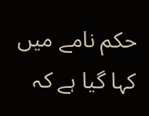حکم نامے میں کہا گیا ہے کہ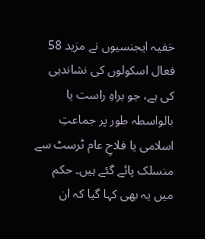خفیہ ایجنسیوں نے مزید 58 فعال اسکولوں کی نشاندہی کی ہے، جو براہِ راست یا بالواسطہ طور پر جماعتِ اسلامی یا فلاحِ عام ٹرسٹ سے منسلک پائے گئے ہیں۔ حکم میں یہ بھی کہا گیا کہ ان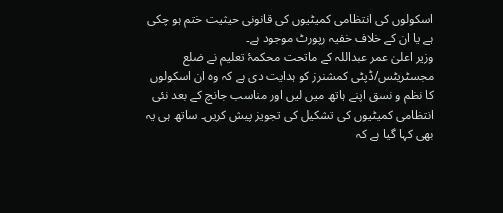اسکولوں کی انتظامی کمیٹیوں کی قانونی حیثیت ختم ہو چکی ہے یا ان کے خلاف خفیہ رپورٹ موجود ہے۔
وزیر اعلیٰ عمر عبداللہ کے ماتحت محکمۂ تعلیم نے ضلع مجسٹریٹس/ڈپٹی کمشنرز کو ہدایت دی ہے کہ وہ ان اسکولوں کا نظم و نسق اپنے ہاتھ میں لیں اور مناسب جانچ کے بعد نئی انتظامی کمیٹیوں کی تشکیل کی تجویز پیش کریں۔ ساتھ ہی یہ بھی کہا گیا ہے کہ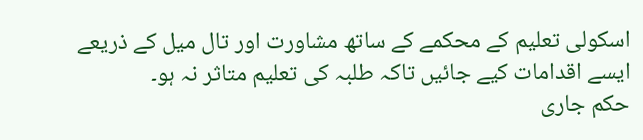اسکولی تعلیم کے محکمے کے ساتھ مشاورت اور تال میل کے ذریعے ایسے اقدامات کیے جائیں تاکہ طلبہ کی تعلیم متاثر نہ ہو۔
حکم جاری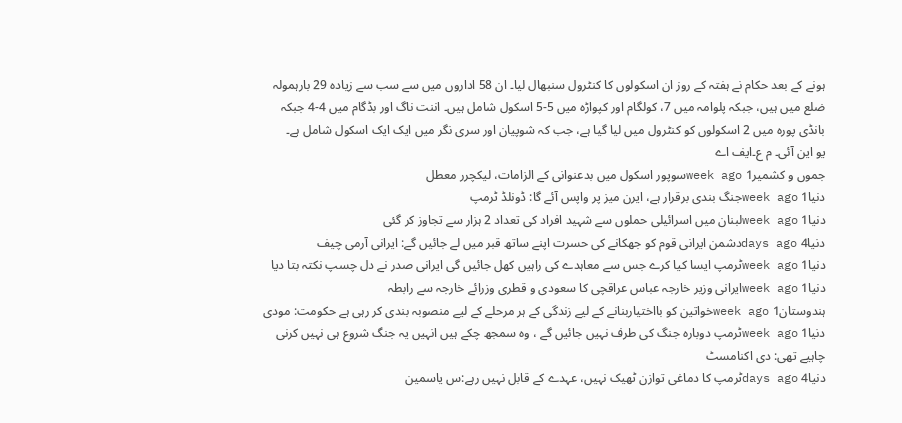ہونے کے بعد حکام نے ہفتہ کے روز ان اسکولوں کا کنٹرول سنبھال لیا۔ ان 58 اداروں میں سے سب سے زیادہ 29 بارہمولہ ضلع میں ہیں، جبکہ پلوامہ میں 7، کولگام اور کپواڑہ میں 5-5 اسکول شامل ہیں۔ اننت ناگ اور بڈگام میں 4-4 جبکہ بانڈی پورہ میں 2 اسکولوں کو کنٹرول میں لیا گیا ہے، جب کہ شوپیان اور سری نگر میں ایک ایک اسکول شامل ہے۔
یو این آئی۔ م ع۔ایف اے
جموں و کشمیر1 week agoسوپور اسکول میں بدعنوانی کے الزامات، لیکچرر معطل
دنیا1 week agoجنگ بندی برقرار ہے، ایرن میز پر واپس آئے گا: ڈونلڈ ٹرمپ
دنیا1 week agoلبنان میں اسرائیلی حملوں سے شہید افراد کی تعداد 2 ہزار سے تجاوز کر گئی
دنیا4 days agoدشمن ایرانی قوم کو جھکانے کی حسرت اپنے ساتھ قبر میں لے جائیں گے: ایرانی آرمی چیف
دنیا1 week agoٹرمپ ایسا کیا کرے جس سے معاہدے کی راہیں کھل جائیں گی ایرانی صدر نے دل چسپ نکتہ بتا دیا
دنیا1 week agoایرانی وزیر خارجہ عباس عراقچی کا سعودی و قطری وزرائے خارجہ سے رابطہ
ہندوستان1 week agoخواتین کو بااختیاربنانے کے لیے زندگی کے ہر مرحلے کے لیے منصوبہ بندی کر رہی ہے حکومت: مودی
دنیا1 week agoٹرمپ دوبارہ جنگ کی طرف نہیں جائیں گے ، وہ سمجھ چکے ہیں انہیں یہ جنگ شروع ہی نہیں کرنی چاہیے تھی: دی اکنامسٹ
دنیا4 days agoٹرمپ کا دماغی توازن ٹھیک نہیں، عہدے کے قابل نہیں رہے:س یاسمین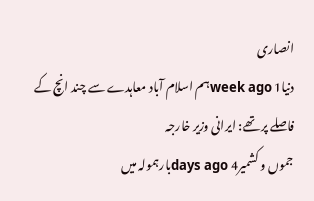انصاری
دنیا1 week agoہم اسلام آباد معاہدے سے چند انچ کے فاصلے پر تھے: ایرانی وزیر خارجہ
جموں و کشمیر4 days agoبارہمولہ میں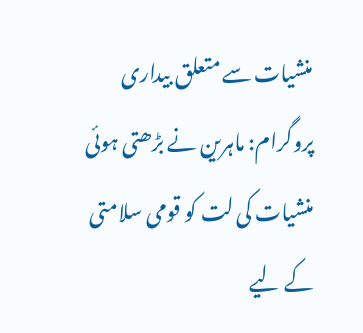منشیات سے متعلق بیداری پروگرام: ماہرین نے بڑھتی ہوئی منشیات کی لت کو قومی سلامتی کے لیے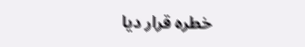خطرہ قرار دیا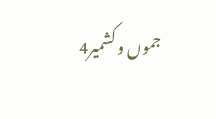جموں و کشمیر4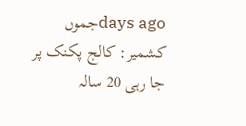days agoجموں کشمیر: کالج پکنک پر جا رہی 20 سالہ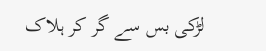لڑکی بس سے گر کر ہلاک